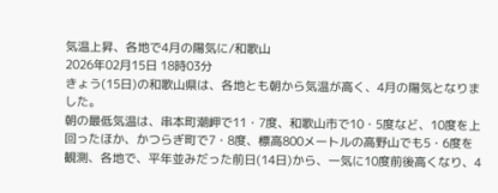気温上昇、各地で4月の陽気に/和歌山
2026年02月15日 18時03分
きょう(15日)の和歌山県は、各地とも朝から気温が高く、4月の陽気となりました。
朝の最低気温は、串本町潮岬で11・7度、和歌山市で10・5度など、10度を上回ったほか、かつらぎ町で7・8度、標高800メートルの高野山でも5・6度を観測、各地で、平年並みだった前日(14日)から、一気に10度前後高くなり、4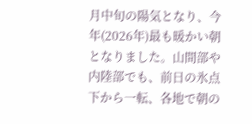月中旬の陽気となり、今年(2026年)最も暖かい朝となりました。山間部や内陸部でも、前日の氷点下から一転、各地で朝の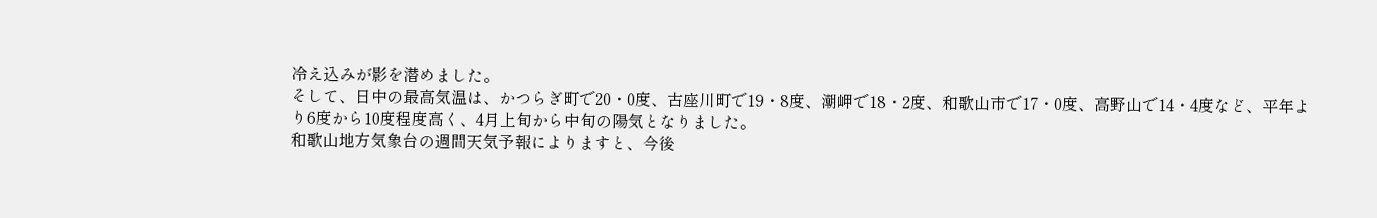冷え込みが影を潜めました。
そして、日中の最高気温は、かつらぎ町で20・0度、古座川町で19・8度、潮岬で18・2度、和歌山市で17・0度、高野山で14・4度など、平年より6度から10度程度高く、4月上旬から中旬の陽気となりました。
和歌山地方気象台の週間天気予報によりますと、今後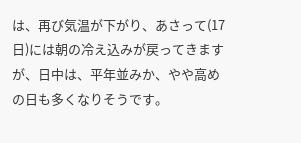は、再び気温が下がり、あさって(17日)には朝の冷え込みが戻ってきますが、日中は、平年並みか、やや高めの日も多くなりそうです。